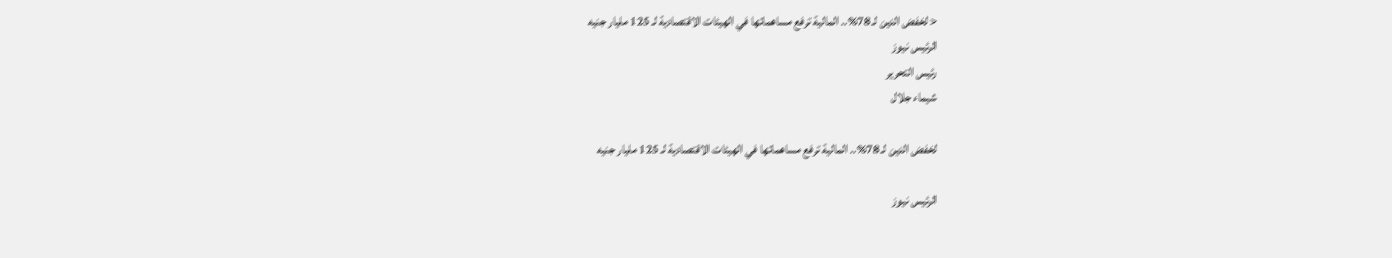< لخفض الدين لـ 78%.. المالية ترفع مساهماتها في الهيئات الاقتصادية لـ 125 مليار جنيه
الرئيس نيوز
رئيس التحرير
شيماء جلال

لخفض الدين لـ 78%.. المالية ترفع مساهماتها في الهيئات الاقتصادية لـ 125 مليار جنيه

الرئيس نيوز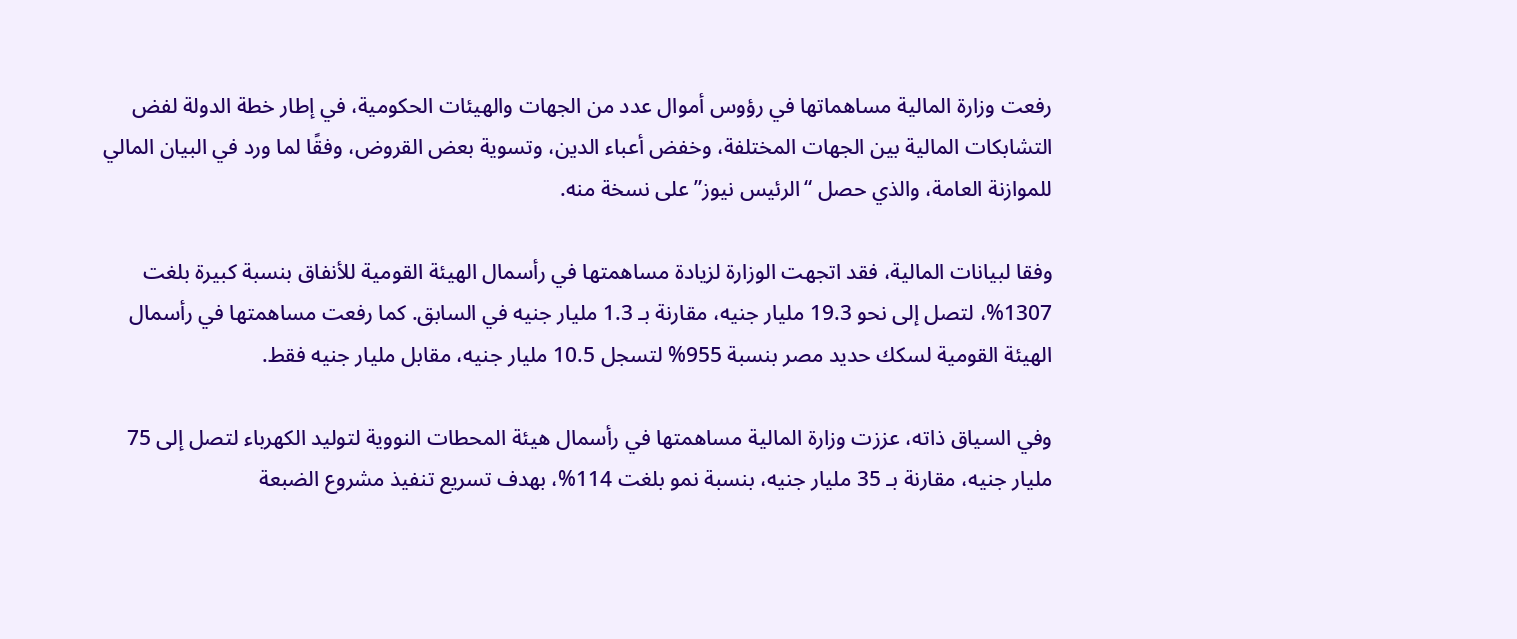رفعت وزارة المالية مساهماتها في رؤوس أموال عدد من الجهات والهيئات الحكومية، في إطار خطة الدولة لفض التشابكات المالية بين الجهات المختلفة، وخفض أعباء الدين، وتسوية بعض القروض، وفقًا لما ورد في البيان المالي للموازنة العامة، والذي حصل “الرئيس نيوز” على نسخة منه.

وفقا لبيانات المالية، فقد اتجهت الوزارة لزيادة مساهمتها في رأسمال الهيئة القومية للأنفاق بنسبة كبيرة بلغت 1307%، لتصل إلى نحو 19.3 مليار جنيه، مقارنة بـ 1.3 مليار جنيه في السابق. كما رفعت مساهمتها في رأسمال الهيئة القومية لسكك حديد مصر بنسبة 955% لتسجل 10.5 مليار جنيه، مقابل مليار جنيه فقط.

وفي السياق ذاته، عززت وزارة المالية مساهمتها في رأسمال هيئة المحطات النووية لتوليد الكهرباء لتصل إلى 75 مليار جنيه، مقارنة بـ 35 مليار جنيه، بنسبة نمو بلغت 114%، بهدف تسريع تنفيذ مشروع الضبعة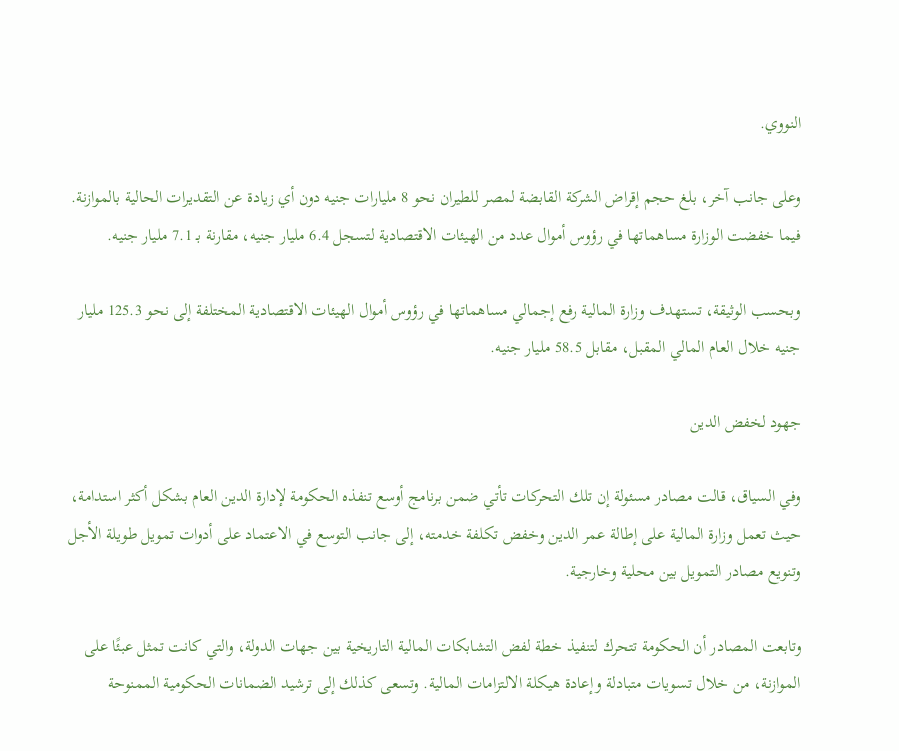النووي.

وعلى جانب آخر، بلغ حجم إقراض الشركة القابضة لمصر للطيران نحو 8 مليارات جنيه دون أي زيادة عن التقديرات الحالية بالموازنة. فيما خفضت الوزارة مساهماتها في رؤوس أموال عدد من الهيئات الاقتصادية لتسجل 6.4 مليار جنيه، مقارنة بـ 7.1 مليار جنيه.

وبحسب الوثيقة، تستهدف وزارة المالية رفع إجمالي مساهماتها في رؤوس أموال الهيئات الاقتصادية المختلفة إلى نحو 125.3 مليار جنيه خلال العام المالي المقبل، مقابل 58.5 مليار جنيه.

جهود لخفض الدين

وفي السياق، قالت مصادر مسئولة إن تلك التحركات تأتي ضمن برنامج أوسع تنفذه الحكومة لإدارة الدين العام بشكل أكثر استدامة، حيث تعمل وزارة المالية على إطالة عمر الدين وخفض تكلفة خدمته، إلى جانب التوسع في الاعتماد على أدوات تمويل طويلة الأجل وتنويع مصادر التمويل بين محلية وخارجية.

وتابعت المصادر أن الحكومة تتحرك لتنفيذ خطة لفض التشابكات المالية التاريخية بين جهات الدولة، والتي كانت تمثل عبئًا على الموازنة، من خلال تسويات متبادلة وإعادة هيكلة الالتزامات المالية. وتسعى كذلك إلى ترشيد الضمانات الحكومية الممنوحة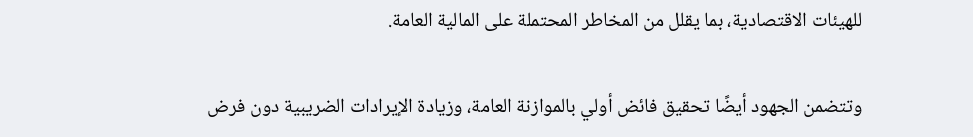للهيئات الاقتصادية، بما يقلل من المخاطر المحتملة على المالية العامة.

وتتضمن الجهود أيضًا تحقيق فائض أولي بالموازنة العامة، وزيادة الإيرادات الضريبية دون فرض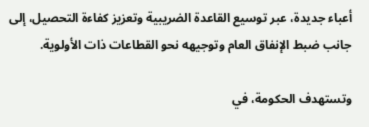أعباء جديدة، عبر توسيع القاعدة الضريبية وتعزيز كفاءة التحصيل، إلى جانب ضبط الإنفاق العام وتوجيهه نحو القطاعات ذات الأولوية.

وتستهدف الحكومة، في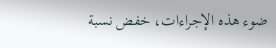ضوء هذه الإجراءات، خفض نسبة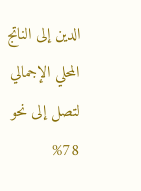الدين إلى الناتج المحلي الإجمالي لتصل إلى نحو 78%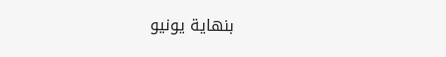بنهاية يونيو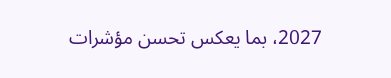2027، بما يعكس تحسن مؤشرات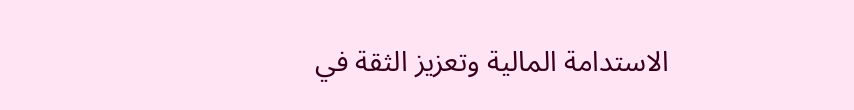الاستدامة المالية وتعزيز الثقة في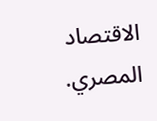الاقتصاد المصري.